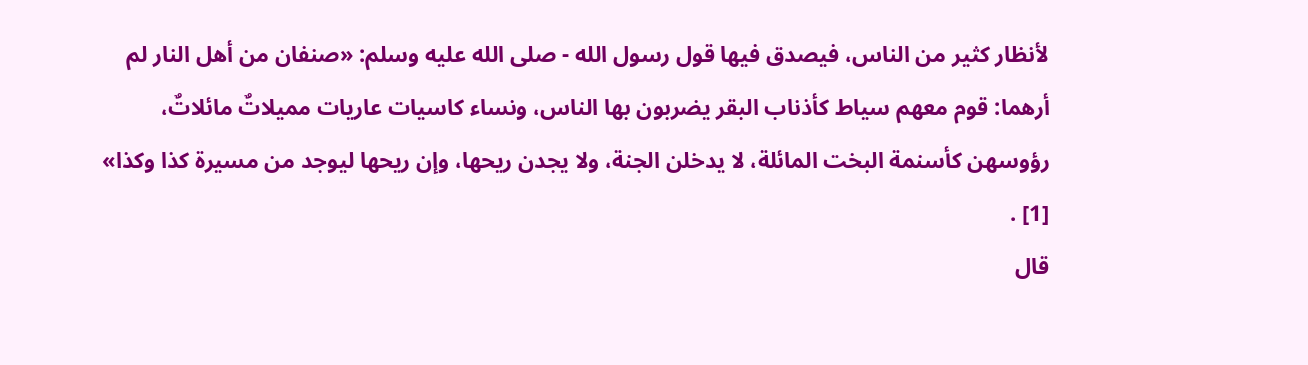لأنظار كثير من الناس، فيصدق فيها قول رسول الله - صلى الله عليه وسلم: «صنفان من أهل النار لم أرهما: قوم معهم سياط كأذناب البقر يضربون بها الناس، ونساء كاسيات عاريات مميلاتٌ مائلاتٌ، رؤوسهن كأسنمة البخت المائلة، لا يدخلن الجنة، ولا يجدن ريحها، وإن ريحها ليوجد من مسيرة كذا وكذا» [1] .
قال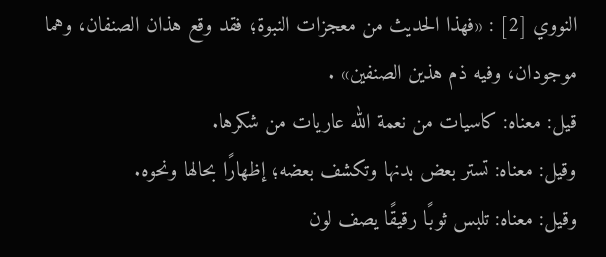النووي [2] : «فهذا الحديث من معجزات النبوة؛ فقد وقع هذان الصنفان، وهما موجودان، وفيه ذم هذين الصنفين» .
قيل: معناه: كاسيات من نعمة الله عاريات من شكرها.
وقيل: معناه: تستر بعض بدنها وتكشف بعضه؛ إظهارًا بحالها ونحوه.
وقيل: معناه: تلبس ثوبًا رقيقًا يصف لون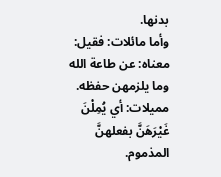بدنها.
وأما مائلات: فقيل: معناه: عن طاعة الله وما يلزمهن حفظه.
مميلات: أي يُمِلْنَ غَيْرَهَنَّ بفعلهنَّ المذموم.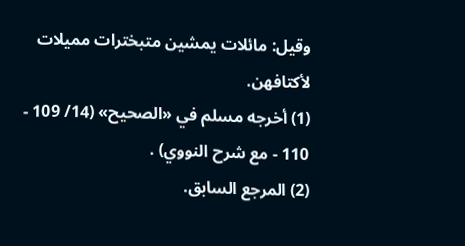وقيل: مائلات يمشين متبخترات مميلات لأكتافهن.
(1) أخرجه مسلم في «الصحيح» (14/ 109 - 110 - مع شرح النووي) .
(2) المرجع السابق.